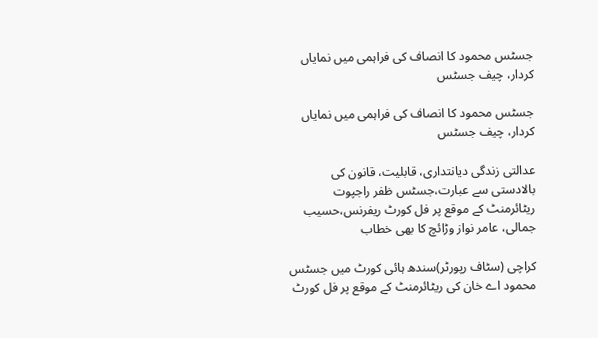جسٹس محمود کا انصاف کی فراہمی میں نمایاں کردار، چیف جسٹس

جسٹس محمود کا انصاف کی فراہمی میں نمایاں کردار، چیف جسٹس

عدالتی زندگی دیانتداری، قابلیت، قانون کی بالادستی سے عبارت،جسٹس ظفر راجپوت ریٹائرمنٹ کے موقع پر فل کورٹ ریفرنس،حسیب جمالی، عامر نواز وڑائچ کا بھی خطاب

کراچی (سٹاف رپورٹر)سندھ ہائی کورٹ میں جسٹس محمود اے خان کی ریٹائرمنٹ کے موقع پر فل کورٹ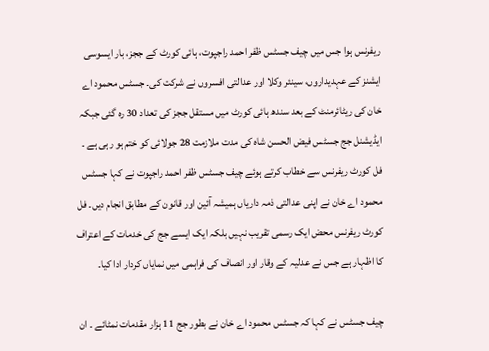ریفرنس ہوا جس میں چیف جسٹس ظفر احمد راجپوت، ہائی کورٹ کے ججز، بار ایسوسی ایشنز کے عہدیداروں، سینئر وکلا اور عدالتی افسروں نے شرکت کی۔ جسٹس محمود اے خان کی ریٹائرمنٹ کے بعد سندھ ہائی کورٹ میں مستقل ججز کی تعداد 30 رہ گئی جبکہ ایڈیشنل جج جسٹس فیض الحسن شاہ کی مدت ملازمت 28 جولائی کو ختم ہو رہی ہے ۔ فل کورٹ ریفرنس سے خطاب کرتے ہوئے چیف جسٹس ظفر احمد راجپوت نے کہا جسٹس محمود اے خان نے اپنی عدالتی ذمہ داریاں ہمیشہ آئین اور قانون کے مطابق انجام دیں۔ فل کورٹ ریفرنس محض ایک رسمی تقریب نہیں بلکہ ایک ایسے جج کی خدمات کے اعتراف کا اظہار ہے جس نے عدلیہ کے وقار اور انصاف کی فراہمی میں نمایاں کردار ادا کیا۔

چیف جسٹس نے کہا کہ جسٹس محمود اے خان نے بطور جج 11 ہزار مقدمات نمٹائے ۔ ان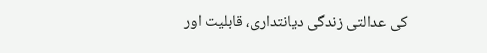کی عدالتی زندگی دیانتداری، قابلیت اور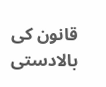قانون کی بالادستی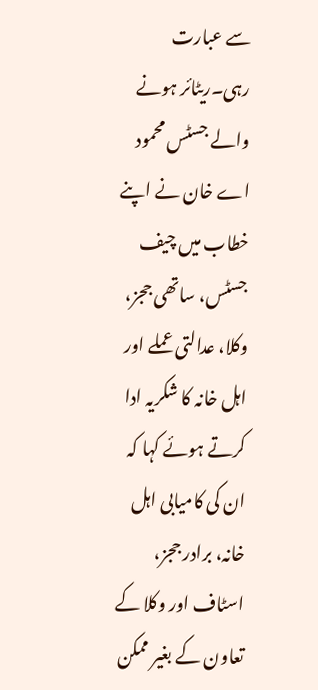سے عبارت رہی۔ریٹائر ہونے والے جسٹس محمود اے خان نے اپنے خطاب میں چیف جسٹس، ساتھی ججز، وکلا، عدالتی عملے اور اہل خانہ کا شکریہ ادا کرتے ہوئے کہا کہ ان کی کامیابی اہل خانہ، برادر ججز، اسٹاف اور وکلا کے تعاون کے بغیر ممکن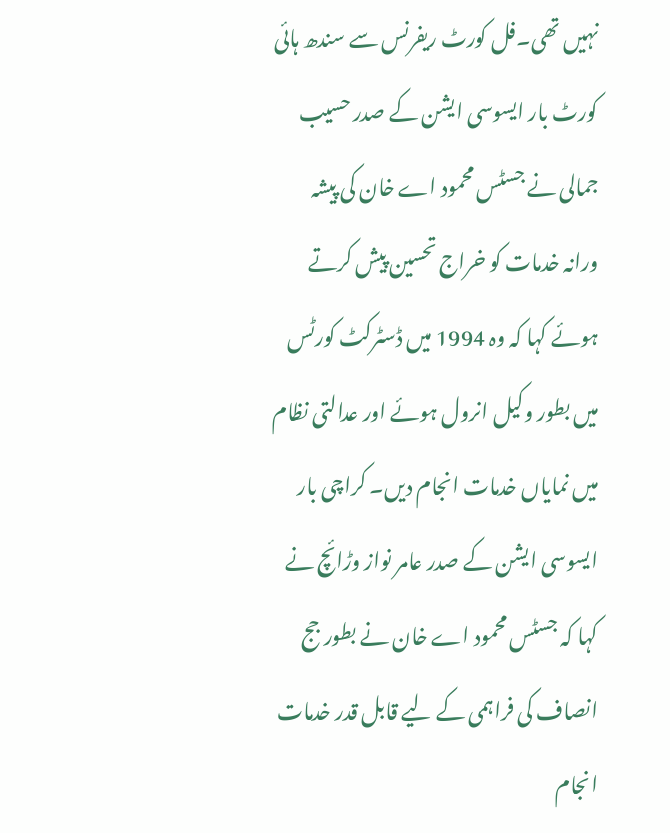نہیں تھی۔فل کورٹ ریفرنس سے سندھ ہائی کورٹ بار ایسوسی ایشن کے صدر حسیب جمالی نے جسٹس محمود اے خان کی پیشہ ورانہ خدمات کو خراج تحسین پیش کرتے ہوئے کہا کہ وہ 1994 میں ڈسٹرکٹ کورٹس میں بطور وکیل انرول ہوئے اور عدالتی نظام میں نمایاں خدمات انجام دیں۔ کراچی بار ایسوسی ایشن کے صدر عامر نواز وڑائچ نے کہا کہ جسٹس محمود اے خان نے بطور جج انصاف کی فراہمی کے لیے قابل قدر خدمات انجام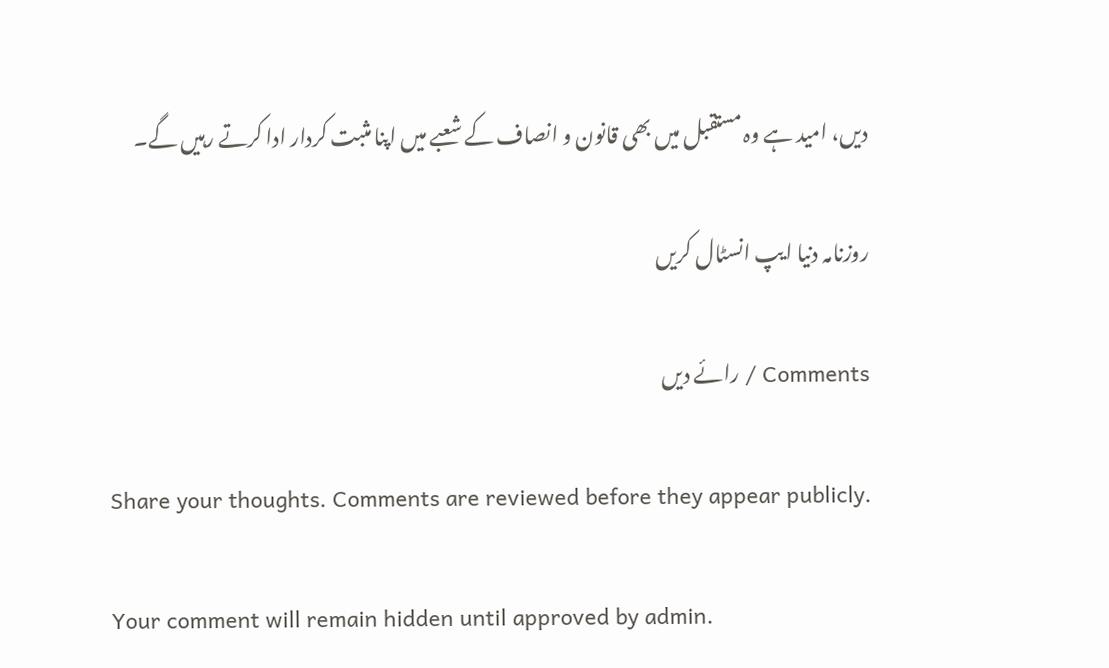دیں، امید ہے وہ مستقبل میں بھی قانون و انصاف کے شعبے میں اپنا مثبت کردار ادا کرتے رہیں گے۔

روزنامہ دنیا ایپ انسٹال کریں

Comments / رائے دیں

Share your thoughts. Comments are reviewed before they appear publicly.

Your comment will remain hidden until approved by admin.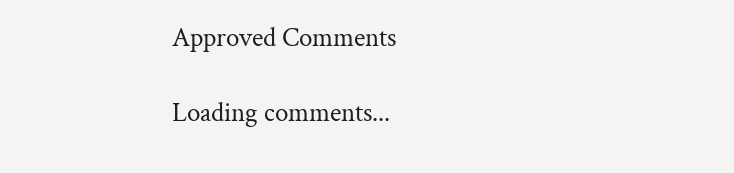Approved Comments

Loading comments...